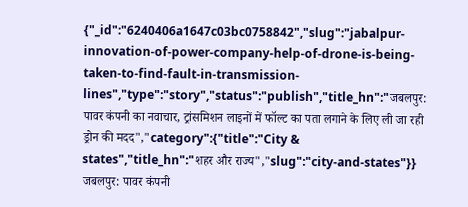{"_id":"6240406a1647c03bc0758842","slug":"jabalpur-innovation-of-power-company-help-of-drone-is-being-taken-to-find-fault-in-transmission-lines","type":"story","status":"publish","title_hn":"जबलपुर: पावर कंपनी का नवाचार, ट्रांसमिशन लाइनों में फॉल्ट का पता लगाने के लिए ली जा रही ड्रोन की मदद","category":{"title":"City & states","title_hn":"शहर और राज्य","slug":"city-and-states"}}
जबलपुर: पावर कंपनी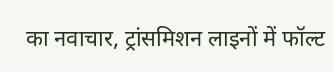का नवाचार, ट्रांसमिशन लाइनों में फॉल्ट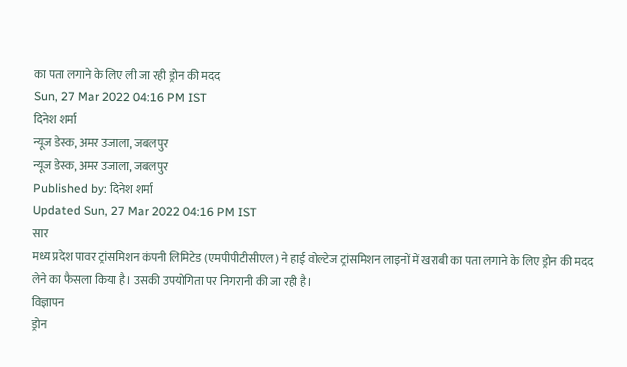का पता लगाने के लिए ली जा रही ड्रोन की मदद
Sun, 27 Mar 2022 04:16 PM IST
दिनेश शर्मा
न्यूज डेस्क, अमर उजाला, जबलपुर
न्यूज डेस्क, अमर उजाला, जबलपुर
Published by: दिनेश शर्मा
Updated Sun, 27 Mar 2022 04:16 PM IST
सार
मध्य प्रदेश पावर ट्रांसमिशन कंपनी लिमिटेड (एमपीपीटीसीएल) ने हाई वोल्टेज ट्रांसमिशन लाइनों में खराबी का पता लगाने के लिए ड्रोन की मदद लेने का फैसला किया है। उसकी उपयोगिता पर निगरानी की जा रही है।
विज्ञापन
ड्रोन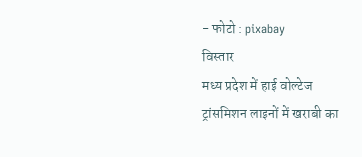- फोटो : pixabay
विस्तार
मध्य प्रदेश में हाई वोल्टेज ट्रांसमिशन लाइनों में खराबी का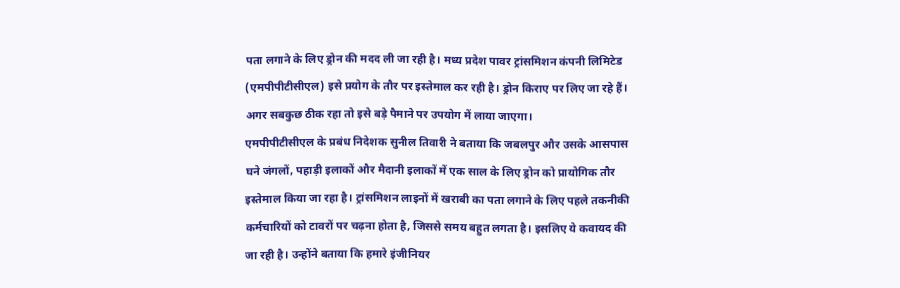पता लगाने के लिए ड्रोन की मदद ली जा रही है। मध्य प्रदेश पावर ट्रांसमिशन कंपनी लिमिटेड (एमपीपीटीसीएल) इसे प्रयोग के तौर पर इस्तेमाल कर रही है। ड्रोन किराए पर लिए जा रहे हैं। अगर सबकुछ ठीक रहा तो इसे बड़े पैमाने पर उपयोग में लाया जाएगा।
एमपीपीटीसीएल के प्रबंध निदेशक सुनील तिवारी ने बताया कि जबलपुर और उसके आसपास घने जंगलों, पहाड़ी इलाकों और मैदानी इलाकों में एक साल के लिए ड्रोन को प्रायोगिक तौर इस्तेमाल किया जा रहा है। ट्रांसमिशन लाइनों में खराबी का पता लगाने के लिए पहले तकनीकी कर्मचारियों को टावरों पर चढ़ना होता है, जिससे समय बहुत लगता है। इसलिए ये कवायद की जा रही है। उन्होंने बताया कि हमारे इंजीनियर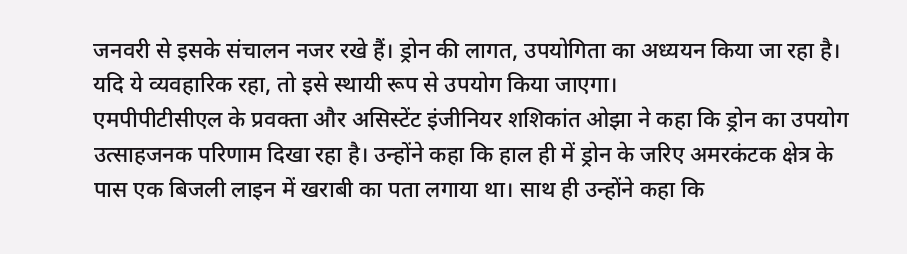जनवरी से इसके संचालन नजर रखे हैं। ड्रोन की लागत, उपयोगिता का अध्ययन किया जा रहा है। यदि ये व्यवहारिक रहा, तो इसे स्थायी रूप से उपयोग किया जाएगा।
एमपीपीटीसीएल के प्रवक्ता और असिस्टेंट इंजीनियर शशिकांत ओझा ने कहा कि ड्रोन का उपयोग उत्साहजनक परिणाम दिखा रहा है। उन्होंने कहा कि हाल ही में ड्रोन के जरिए अमरकंटक क्षेत्र के पास एक बिजली लाइन में खराबी का पता लगाया था। साथ ही उन्होंने कहा कि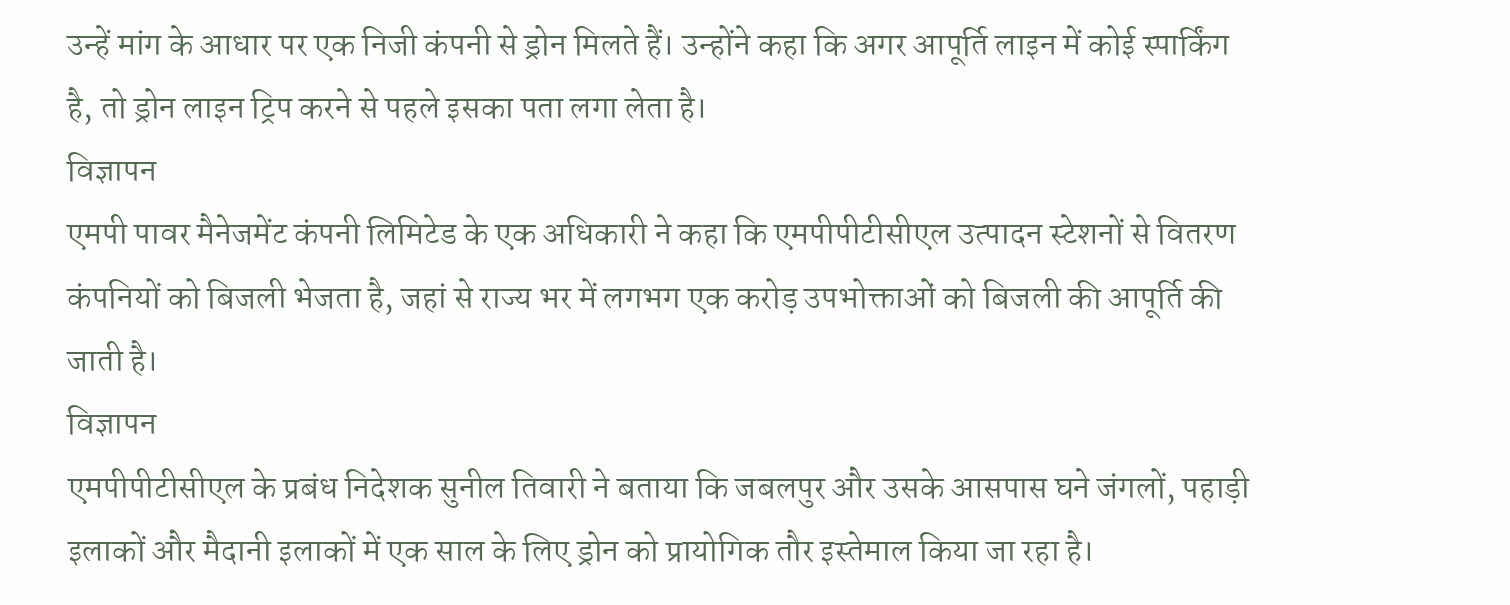उन्हें मांग के आधार पर एक निजी कंपनी से ड्रोन मिलते हैं। उन्होंने कहा कि अगर आपूर्ति लाइन में कोई स्पार्किंग है, तो ड्रोन लाइन ट्रिप करने से पहले इसका पता लगा लेता है।
विज्ञापन
एमपी पावर मैनेजमेंट कंपनी लिमिटेड के एक अधिकारी ने कहा कि एमपीपीटीसीएल उत्पादन स्टेशनों से वितरण कंपनियों को बिजली भेजता है, जहां से राज्य भर में लगभग एक करोड़ उपभोक्ताओं को बिजली की आपूर्ति की जाती है।
विज्ञापन
एमपीपीटीसीएल के प्रबंध निदेशक सुनील तिवारी ने बताया कि जबलपुर और उसके आसपास घने जंगलों, पहाड़ी इलाकों और मैदानी इलाकों में एक साल के लिए ड्रोन को प्रायोगिक तौर इस्तेमाल किया जा रहा है।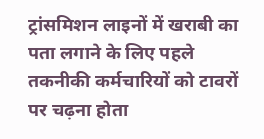ट्रांसमिशन लाइनों में खराबी का पता लगाने के लिए पहले तकनीकी कर्मचारियों को टावरों पर चढ़ना होता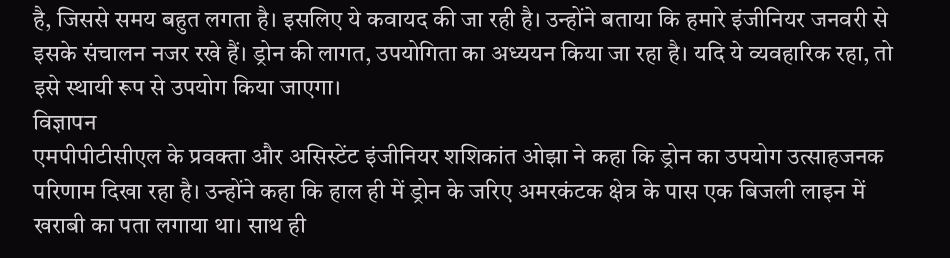है, जिससे समय बहुत लगता है। इसलिए ये कवायद की जा रही है। उन्होंने बताया कि हमारे इंजीनियर जनवरी से इसके संचालन नजर रखे हैं। ड्रोन की लागत, उपयोगिता का अध्ययन किया जा रहा है। यदि ये व्यवहारिक रहा, तो इसे स्थायी रूप से उपयोग किया जाएगा।
विज्ञापन
एमपीपीटीसीएल के प्रवक्ता और असिस्टेंट इंजीनियर शशिकांत ओझा ने कहा कि ड्रोन का उपयोग उत्साहजनक परिणाम दिखा रहा है। उन्होंने कहा कि हाल ही में ड्रोन के जरिए अमरकंटक क्षेत्र के पास एक बिजली लाइन में खराबी का पता लगाया था। साथ ही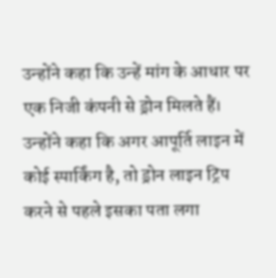उन्होंने कहा कि उन्हें मांग के आधार पर एक निजी कंपनी से ड्रोन मिलते हैं। उन्होंने कहा कि अगर आपूर्ति लाइन में कोई स्पार्किंग है, तो ड्रोन लाइन ट्रिप करने से पहले इसका पता लगा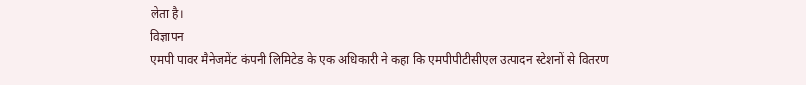लेता है।
विज्ञापन
एमपी पावर मैनेजमेंट कंपनी लिमिटेड के एक अधिकारी ने कहा कि एमपीपीटीसीएल उत्पादन स्टेशनों से वितरण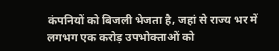कंपनियों को बिजली भेजता है, जहां से राज्य भर में लगभग एक करोड़ उपभोक्ताओं को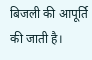बिजली की आपूर्ति की जाती है।